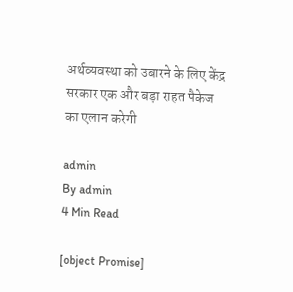अर्थव्यवस्था को उबारने के लिए केंद्र सरकार एक और बड़ा राहत पैकेज का एलान करेगी

admin
By admin
4 Min Read

[object Promise]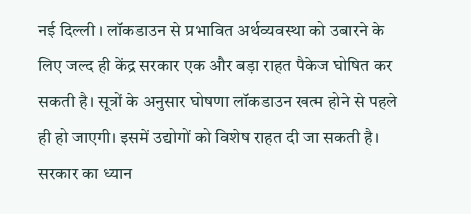नई दिल्ली । लॉकडाउन से प्रभावित अर्थव्यवस्था को उबारने के लिए जल्द ही केंद्र सरकार एक और बड़ा राहत पैकेज घोषित कर सकती है। सूत्रों के अनुसार घोषणा लॉकडाउन खत्म होने से पहले ही हो जाएगी। इसमें उद्योगों को विशेष राहत दी जा सकती है। सरकार का ध्यान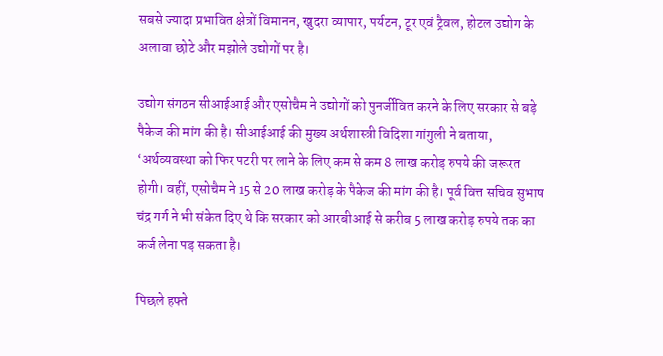सबसे ज्यादा प्रभावित क्षेत्रों विमानन, खुदरा व्यापार, पर्यटन, टूर एवं ट्रैवल, होटल उद्योग के अलावा छोटे और मझोले उद्योगों पर है।

उद्योग संगठन सीआईआई और एसोचैम ने उद्योगों को पुनर्जीवित करने के लिए सरकार से बड़े पैकेज की मांग की है। सीआईआई की मुख्य अर्थशास्त्री विदिशा गांगुली ने बताया, ‘अर्थव्यवस्था को फिर पटरी पर लाने के लिए कम से कम 8 लाख करोड़ रुपये की जरूरत होगी। वहीं, एसोचैम ने 15 से 20 लाख करोड़ के पैकेज की मांग की है। पूर्व वित्त सचिव सुभाष चंद्र गर्ग ने भी संकेत दिए थे कि सरकार को आरबीआई से करीब 5 लाख करोड़ रुपये तक का कर्ज लेना पड़ सकता है।

पिछले हफ्ते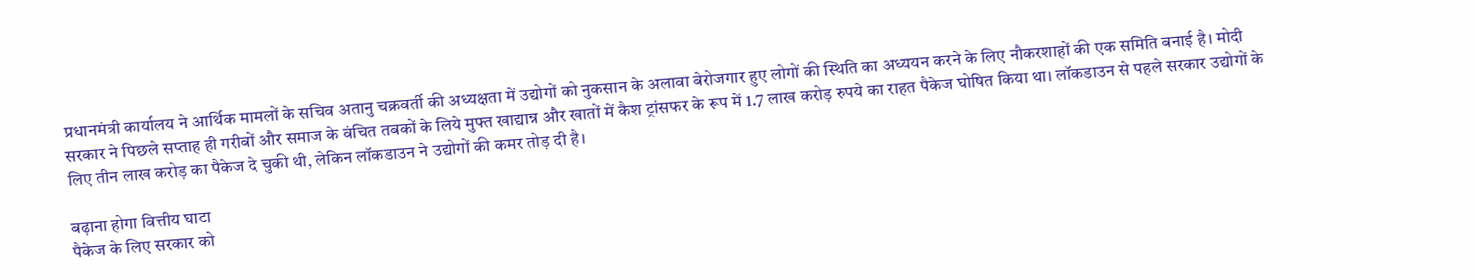प्रधानमंत्री कार्यालय ने आर्थिक मामलों के सचिव अतानु चक्रवर्ती की अध्यक्षता में उद्योगों को नुकसान के अलावा बेरोजगार हुए लोगों की स्थिति का अध्ययन करने के लिए नौकरशाहों की एक समिति बनाई है। मोदी सरकार ने पिछले सप्ताह ही गरीबों और समाज के वंचित तबकों के लिये मुफ्त खाद्यान्न और खातों में कैश ट्रांसफर के रूप में 1.7 लाख करोड़ रुपये का राहत पैकेज घोषित किया था। लॉकडाउन से पहले सरकार उद्योगों के लिए तीन लाख करोड़ का पैकेज दे चुकी थी, लेकिन लॉकडाउन ने उद्योगों की कमर तोड़ दी है।

बढ़ाना होगा वित्तीय घाटा
पैकेज के लिए सरकार को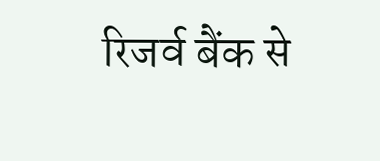रिजर्व बैंक से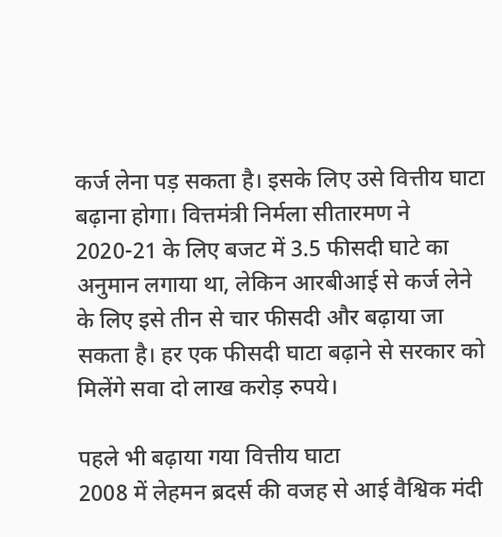कर्ज लेना पड़ सकता है। इसके लिए उसे वित्तीय घाटा बढ़ाना होगा। वित्तमंत्री निर्मला सीतारमण ने 2020-21 के लिए बजट में 3.5 फीसदी घाटे का अनुमान लगाया था, लेकिन आरबीआई से कर्ज लेने के लिए इसे तीन से चार फीसदी और बढ़ाया जा सकता है। हर एक फीसदी घाटा बढ़ाने से सरकार को मिलेंगे सवा दो लाख करोड़ रुपये।

पहले भी बढ़ाया गया वित्तीय घाटा
2008 में लेहमन ब्रदर्स की वजह से आई वैश्विक मंदी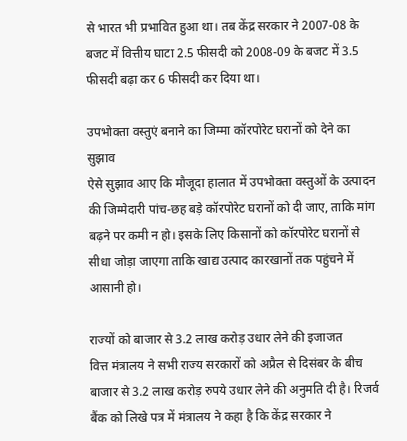से भारत भी प्रभावित हुआ था। तब केंद्र सरकार ने 2007-08 के बजट में वित्तीय घाटा 2.5 फीसदी को 2008-09 के बजट में 3.5 फीसदी बढ़ा कर 6 फीसदी कर दिया था।

उपभोक्ता वस्तुएं बनाने का जिम्मा कॉरपोरेट घरानों को देने का सुझाव
ऐसे सुझाव आए कि मौजूदा हालात में उपभोक्ता वस्तुओं के उत्पादन की जिम्मेदारी पांच-छह बड़े कॉरपोरेट घरानों को दी जाए, ताकि मांग बढ़ने पर कमी न हो। इसके लिए किसानों को कॉरपोरेट घरानों से सीधा जोड़ा जाएगा ताकि खाद्य उत्पाद कारखानों तक पहुंचने में आसानी हो।

राज्यों को बाजार से 3.2 लाख करोड़ उधार लेने की इजाजत
वित्त मंत्रालय ने सभी राज्य सरकारों को अप्रैल से दिसंबर के बीच बाजार से 3.2 लाख करोड़ रुपये उधार लेने की अनुमति दी है। रिजर्व बैंक को लिखे पत्र में मंत्रालय ने कहा है कि केंद्र सरकार ने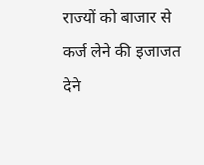राज्यों को बाजार से कर्ज लेने की इजाजत देने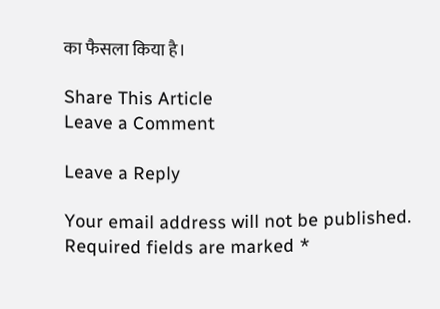का फैसला किया है।

Share This Article
Leave a Comment

Leave a Reply

Your email address will not be published. Required fields are marked *